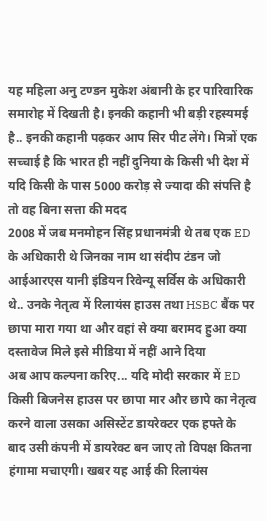यह महिला अनु टण्डन मुकेश अंबानी के हर पारिवारिक समारोह में दिखती है। इनकी कहानी भी बड़ी रहस्यमई है.. इनकी कहानी पढ़कर आप सिर पीट लेंगे। मित्रों एक सच्चाई है कि भारत ही नहीं दुनिया के किसी भी देश में यदि किसी के पास 5000 करोड़ से ज्यादा की संपत्ति है तो वह बिना सत्ता की मदद
2008 में जब मनमोहन सिंह प्रधानमंत्री थे तब एक ED के अधिकारी थे जिनका नाम था संदीप टंडन जो आईआरएस यानी इंडियन रिवेन्यू सर्विस के अधिकारी थे.. उनके नेतृत्व में रिलायंस हाउस तथा HSBC बैंक पर छापा मारा गया था और वहां से क्या बरामद हुआ क्या दस्तावेज मिले इसे मीडिया में नहीं आने दिया
अब आप कल्पना करिए... यदि मोदी सरकार में ED किसी बिजनेस हाउस पर छापा मार और छापे का नेतृत्व करने वाला उसका असिस्टेंट डायरेक्टर एक हफ्ते के बाद उसी कंपनी में डायरेक्ट बन जाए तो विपक्ष कितना हंगामा मचाएगी। खबर यह आई की रिलायंस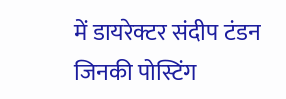में डायरेक्टर संदीप टंडन जिनकी पोस्टिंग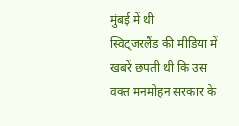मुंबई में थी
स्विट्जरलैंड की मीडिया में खबरें छपती थी कि उस वक्त मनमोहन सरकार के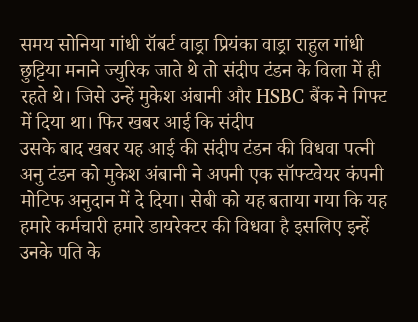समय सोनिया गांधी रॉबर्ट वाड्रा प्रियंका वाड्रा राहुल गांधी छुट्टिया मनाने ज्युरिक जाते थे तो संदीप टंडन के विला में ही रहते थे। जिसे उन्हें मुकेश अंबानी और HSBC बैंक ने गिफ्ट में दिया था। फिर खबर आई कि संदीप
उसके बाद खबर यह आई की संदीप टंडन की विधवा पत्नी अनु टंडन को मुकेश अंबानी ने अपनी एक सॉफ्टवेयर कंपनी मोटिफ अनुदान में दे दिया। सेबी को यह बताया गया कि यह हमारे कर्मचारी हमारे डायरेक्टर की विधवा है इसलिए इन्हें उनके पति के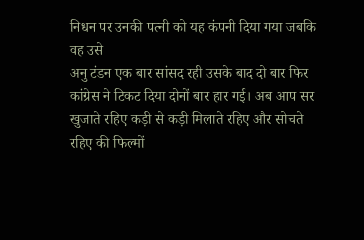निधन पर उनकी पत्नी को यह कंपनी दिया गया जबकि वह उसे
अनु टंडन एक बार सांसद रही उसके बाद दो बार फिर कांग्रेस ने टिकट दिया दोनों बार हार गई। अब आप सर खुजाते रहिए कड़ी से कड़ी मिलाते रहिए और सोचते रहिए की फिल्मों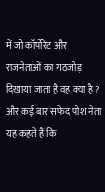में जो कॉर्पोरेट और राजनेताओं का गठजोड़ दिखाया जाता है वह क्या है ? और कई बार सफेद पोश नेता यह कहते हैं कि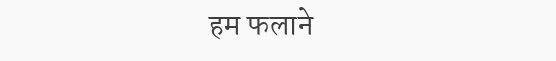हम फलाने